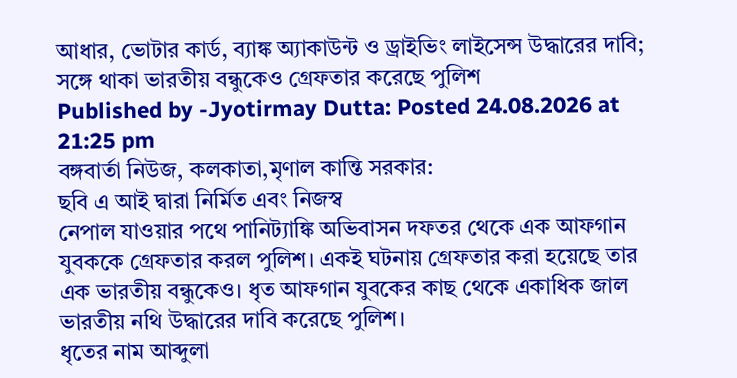আধার, ভোটার কার্ড, ব্যাঙ্ক অ্যাকাউন্ট ও ড্রাইভিং লাইসেন্স উদ্ধারের দাবি; সঙ্গে থাকা ভারতীয় বন্ধুকেও গ্রেফতার করেছে পুলিশ
Published by -Jyotirmay Dutta: Posted 24.08.2026 at 21:25 pm
বঙ্গবার্তা নিউজ, কলকাতা,মৃণাল কান্তি সরকার:
ছবি এ আই দ্বারা নির্মিত এবং নিজস্ব
নেপাল যাওয়ার পথে পানিট্যাঙ্কি অভিবাসন দফতর থেকে এক আফগান যুবককে গ্রেফতার করল পুলিশ। একই ঘটনায় গ্রেফতার করা হয়েছে তার এক ভারতীয় বন্ধুকেও। ধৃত আফগান যুবকের কাছ থেকে একাধিক জাল ভারতীয় নথি উদ্ধারের দাবি করেছে পুলিশ।
ধৃতের নাম আব্দুলা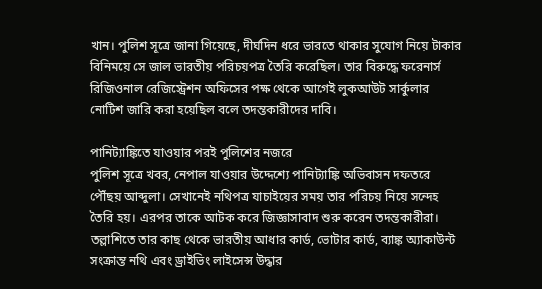খান। পুলিশ সূত্রে জানা গিয়েছে, দীর্ঘদিন ধরে ভারতে থাকার সুযোগ নিয়ে টাকার বিনিময়ে সে জাল ভারতীয় পরিচয়পত্র তৈরি করেছিল। তার বিরুদ্ধে ফরেনার্স রিজিওনাল রেজিস্ট্রেশন অফিসের পক্ষ থেকে আগেই লুকআউট সার্কুলার নোটিশ জারি করা হয়েছিল বলে তদন্তকারীদের দাবি।

পানিট্যাঙ্কিতে যাওয়ার পরই পুলিশের নজরে
পুলিশ সূত্রে খবর, নেপাল যাওয়ার উদ্দেশ্যে পানিট্যাঙ্কি অভিবাসন দফতরে পৌঁছয় আব্দুলা। সেখানেই নথিপত্র যাচাইয়ের সময় তার পরিচয় নিয়ে সন্দেহ তৈরি হয়। এরপর তাকে আটক করে জিজ্ঞাসাবাদ শুরু করেন তদন্তকারীরা।
তল্লাশিতে তার কাছ থেকে ভারতীয় আধার কার্ড, ভোটার কার্ড, ব্যাঙ্ক অ্যাকাউন্ট সংক্রান্ত নথি এবং ড্রাইভিং লাইসেন্স উদ্ধার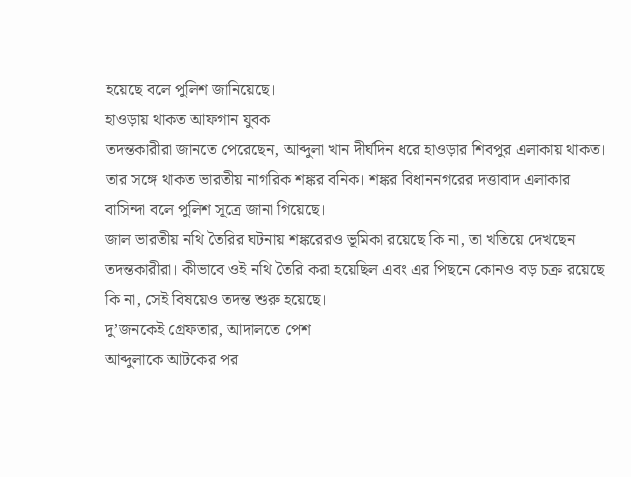হয়েছে বলে পুলিশ জানিয়েছে।
হাওড়ায় থাকত আফগান যুবক
তদন্তকারীরা জানতে পেরেছেন, আব্দুলা খান দীর্ঘদিন ধরে হাওড়ার শিবপুর এলাকায় থাকত। তার সঙ্গে থাকত ভারতীয় নাগরিক শঙ্কর বনিক। শঙ্কর বিধাননগরের দত্তাবাদ এলাকার বাসিন্দা বলে পুলিশ সূত্রে জানা গিয়েছে।
জাল ভারতীয় নথি তৈরির ঘটনায় শঙ্করেরও ভূমিকা রয়েছে কি না, তা খতিয়ে দেখছেন তদন্তকারীরা। কীভাবে ওই নথি তৈরি করা হয়েছিল এবং এর পিছনে কোনও বড় চক্র রয়েছে কি না, সেই বিষয়েও তদন্ত শুরু হয়েছে।
দু’জনকেই গ্রেফতার, আদালতে পেশ
আব্দুলাকে আটকের পর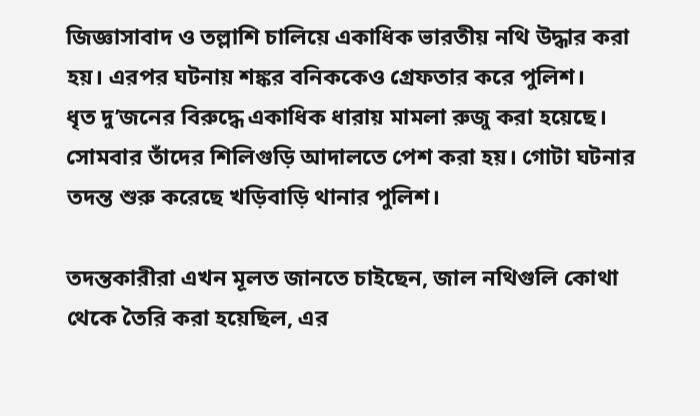জিজ্ঞাসাবাদ ও তল্লাশি চালিয়ে একাধিক ভারতীয় নথি উদ্ধার করা হয়। এরপর ঘটনায় শঙ্কর বনিককেও গ্রেফতার করে পুলিশ।
ধৃত দু’জনের বিরুদ্ধে একাধিক ধারায় মামলা রুজু করা হয়েছে। সোমবার তাঁদের শিলিগুড়ি আদালতে পেশ করা হয়। গোটা ঘটনার তদন্ত শুরু করেছে খড়িবাড়ি থানার পুলিশ।

তদন্তকারীরা এখন মূলত জানতে চাইছেন, জাল নথিগুলি কোথা থেকে তৈরি করা হয়েছিল, এর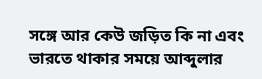সঙ্গে আর কেউ জড়িত কি না এবং ভারতে থাকার সময়ে আব্দুলার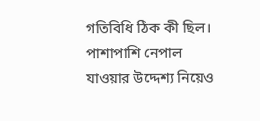গতিবিধি ঠিক কী ছিল। পাশাপাশি নেপাল যাওয়ার উদ্দেশ্য নিয়েও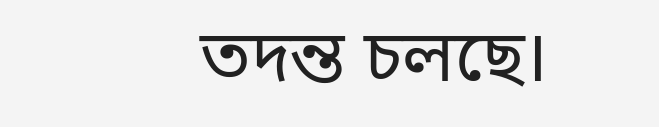তদন্ত চলছে।